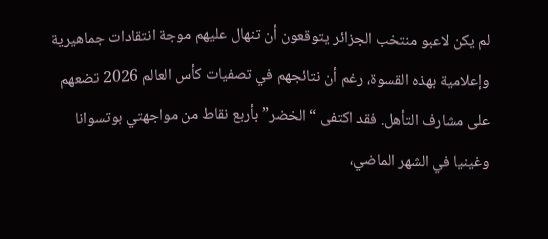لم يكن لاعبو منتخب الجزائر يتوقعون أن تنهال عليهم موجة انتقادات جماهيرية وإعلامية بهذه القسوة، رغم أن نتائجهم في تصفيات كأس العالم 2026 تضعهم على مشارف التأهل. فقد اكتفى “الخضر” بأربع نقاط من مواجهتي بوتسوانا وغينيا في الشهر الماضي،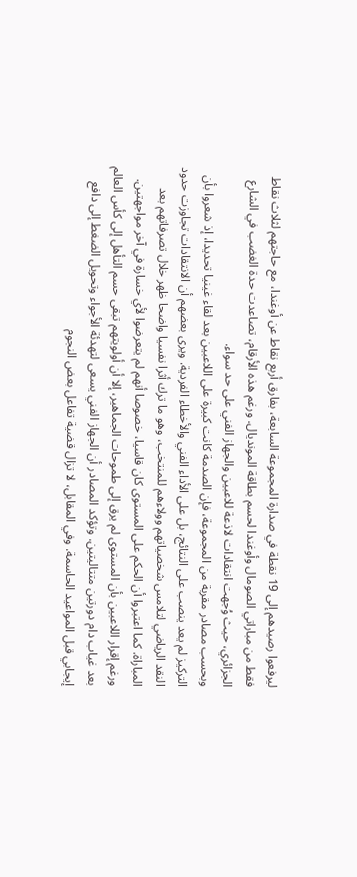ليرفعوا رصيدهم إلى 19 نقطة في صدارة المجموعة السابعة، بفارق أربع نقاط عن أوغندا، مع حاجتهم لثلاث نقاط فقط من مباراتي الصومال وأوغندا لحسم بطاقة المونديال. ورغم هذه الأرقام، تصاعدت حدة الغضب في الشارع الجزائري، حيث وُجهت انتقادات لاذعة للاعبين والجهاز الفني على حد سواء.
وبحسب مصادر مقربة من المجموعة، فإن الصدمة كانت كبيرة على اللاعبين بعد لقاء غينيا تحديدا، إذ شعروا بأن التركيز لم يعد ينصب على النتائج، بل على الأداء الفني والأخطاء الفردية. ويرى بعضهم أن الانتقادات تجاوزت حدود النقد الرياضي لتلامس شخصياتهم وولاءهم للمنتخب، وهو ما ترك أثرا نفسيا واضحا ظهر خلال تصرفاتهم بعد المباراة. كما اعتبروا أن الحكم على المستوى كان قاسيا، خصوصا أنهم لم يتعرضوا لأي خسارة في آخر مواجهتين.
ورغم إقرار اللاعبين بأن المستوى لم يرق إلى طموحات الجماهير، إلا أن أولويتهم تبقى حسم التأهل إلى كأس العالم بعد غياب دام دورتين متتاليتين. وتؤكد المصادر أن الجهاز الفني يسعى لتهدئة الأجواء وتحويل الضغط إلى دافع إيجابي قبل المواعيد الحاسمة. وفي المقابل، لا تزال قضية تفاعل بعض النجوم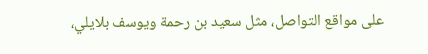على مواقع التواصل، مثل سعيد بن رحمة ويوسف بلايلي،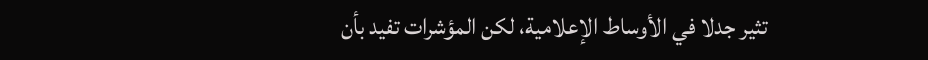تثير جدلا في الأوساط الإعلامية، لكن المؤشرات تفيد بأن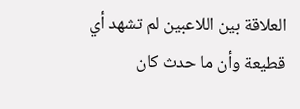العلاقة بين اللاعبين لم تشهد أي قطيعة وأن ما حدث كان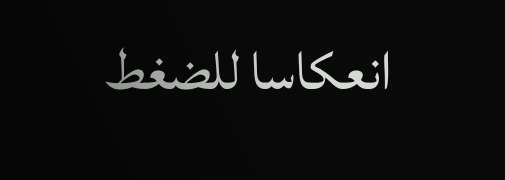انعكاسا للضغط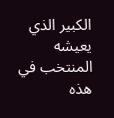الكبير الذي يعيشه المنتخب في هذه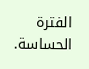الفترة الحساسة.